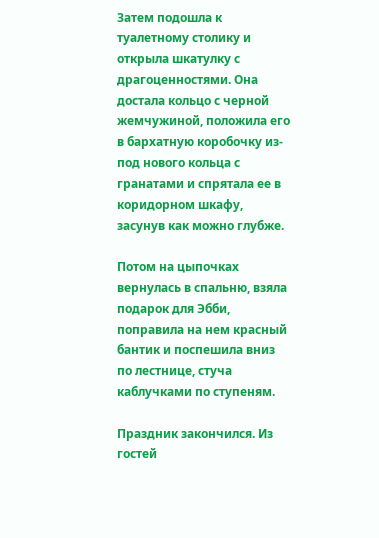Затем подошла к туалетному столику и открыла шкатулку с драгоценностями. Она достала кольцо с черной жемчужиной, положила его в бархатную коробочку из-под нового кольца с гранатами и спрятала ее в коридорном шкафу, засунув как можно глубже.

Потом на цыпочках вернулась в спальню, взяла подарок для Эбби, поправила на нем красный бантик и поспешила вниз по лестнице, стуча каблучками по ступеням.

Праздник закончился. Из гостей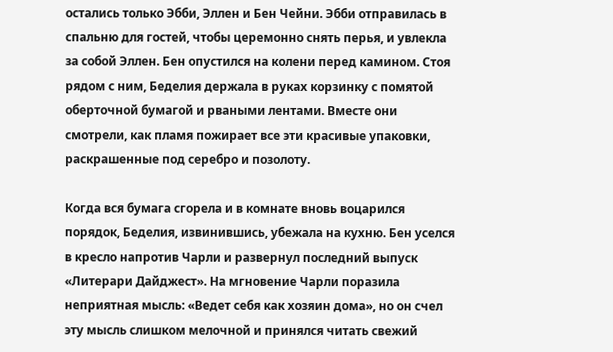остались только Эбби, Эллен и Бен Чейни. Эбби отправилась в спальню для гостей, чтобы церемонно снять перья, и увлекла за собой Эллен. Бен опустился на колени перед камином. Стоя рядом с ним, Беделия держала в руках корзинку с помятой оберточной бумагой и рваными лентами. Вместе они смотрели, как пламя пожирает все эти красивые упаковки, раскрашенные под серебро и позолоту.

Когда вся бумага сгорела и в комнате вновь воцарился порядок, Беделия, извинившись, убежала на кухню. Бен уселся в кресло напротив Чарли и развернул последний выпуск «Литерари Дайджест». На мгновение Чарли поразила неприятная мысль: «Ведет себя как хозяин дома», но он счел эту мысль слишком мелочной и принялся читать свежий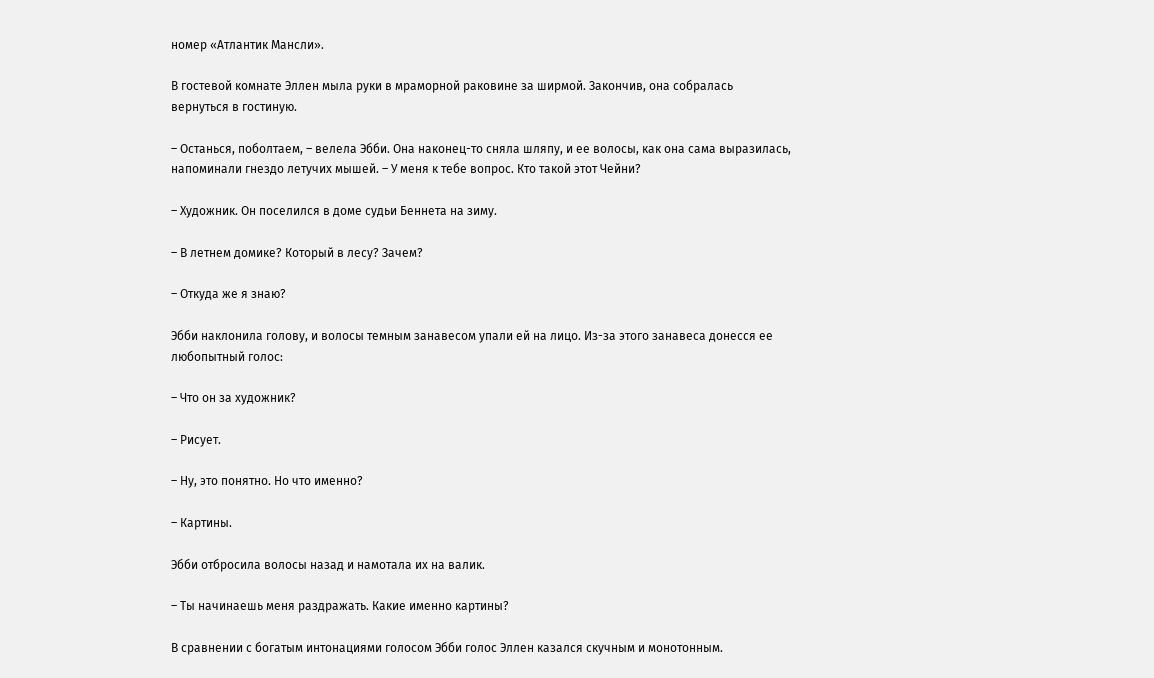номер «Атлантик Мансли».

В гостевой комнате Эллен мыла руки в мраморной раковине за ширмой. Закончив, она собралась вернуться в гостиную.

– Останься, поболтаем, – велела Эбби. Она наконец-то сняла шляпу, и ее волосы, как она сама выразилась, напоминали гнездо летучих мышей. – У меня к тебе вопрос. Кто такой этот Чейни?

– Художник. Он поселился в доме судьи Беннета на зиму.

– В летнем домике? Который в лесу? Зачем?

– Откуда же я знаю?

Эбби наклонила голову, и волосы темным занавесом упали ей на лицо. Из-за этого занавеса донесся ее любопытный голос:

– Что он за художник?

– Рисует.

– Ну, это понятно. Но что именно?

– Картины.

Эбби отбросила волосы назад и намотала их на валик.

– Ты начинаешь меня раздражать. Какие именно картины?

В сравнении с богатым интонациями голосом Эбби голос Эллен казался скучным и монотонным.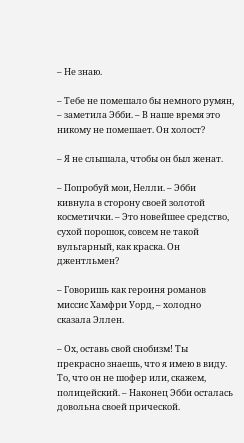– Не знаю.

– Тебе не помешало бы немного румян, – заметила Эбби. – В наше время это никому не помешает. Он холост?

– Я не слышала, чтобы он был женат.

– Попробуй мои, Нелли. – Эбби кивнула в сторону своей золотой косметички. – Это новейшее средство, сухой порошок, совсем не такой вульгарный, как краска. Он джентльмен?

– Говоришь как героиня романов миссис Хамфри Уорд, – холодно сказала Эллен.

– Ох, оставь свой снобизм! Ты прекрасно знаешь, что я имею в виду. То, что он не шофер или, скажем, полицейский. – Наконец Эбби осталась довольна своей прической.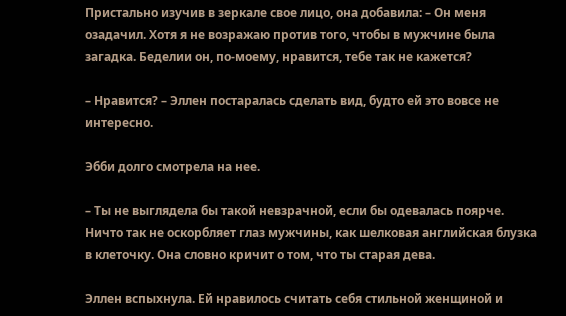Пристально изучив в зеркале свое лицо, она добавила: – Он меня озадачил. Хотя я не возражаю против того, чтобы в мужчине была загадка. Беделии он, по-моему, нравится, тебе так не кажется?

– Нравится? – Эллен постаралась сделать вид, будто ей это вовсе не интересно.

Эбби долго смотрела на нее.

– Ты не выглядела бы такой невзрачной, если бы одевалась поярче. Ничто так не оскорбляет глаз мужчины, как шелковая английская блузка в клеточку. Она словно кричит о том, что ты старая дева.

Эллен вспыхнула. Ей нравилось считать себя стильной женщиной и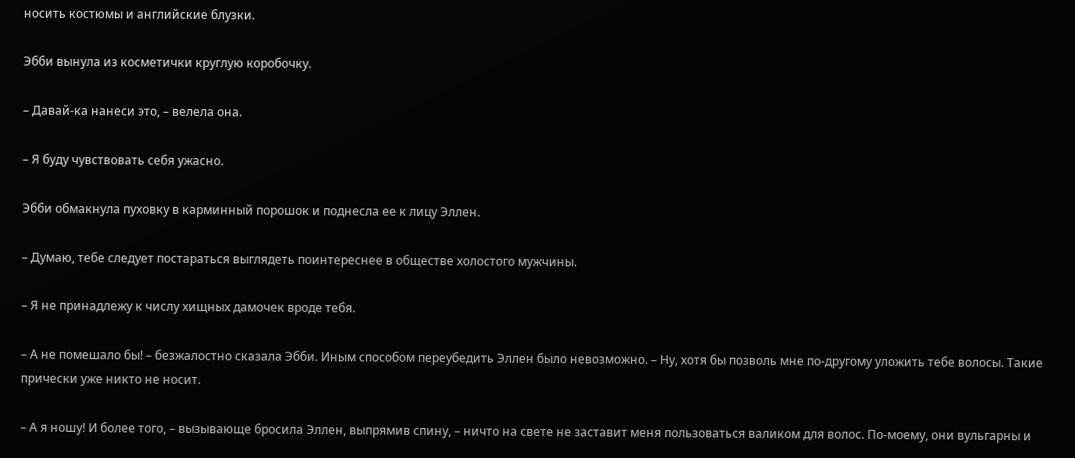носить костюмы и английские блузки.

Эбби вынула из косметички круглую коробочку.

– Давай-ка нанеси это, – велела она.

– Я буду чувствовать себя ужасно.

Эбби обмакнула пуховку в карминный порошок и поднесла ее к лицу Эллен.

– Думаю, тебе следует постараться выглядеть поинтереснее в обществе холостого мужчины.

– Я не принадлежу к числу хищных дамочек вроде тебя.

– А не помешало бы! – безжалостно сказала Эбби. Иным способом переубедить Эллен было невозможно. – Ну, хотя бы позволь мне по-другому уложить тебе волосы. Такие прически уже никто не носит.

– А я ношу! И более того, – вызывающе бросила Эллен, выпрямив спину, – ничто на свете не заставит меня пользоваться валиком для волос. По-моему, они вульгарны и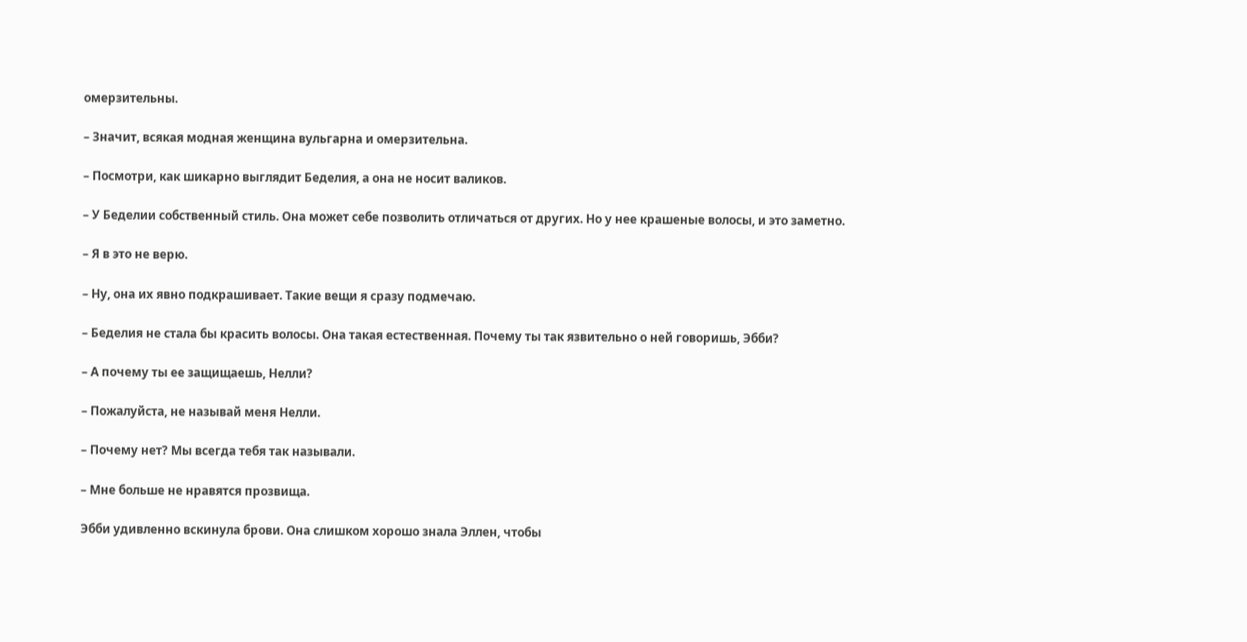омерзительны.

– Значит, всякая модная женщина вульгарна и омерзительна.

– Посмотри, как шикарно выглядит Беделия, а она не носит валиков.

– У Беделии собственный стиль. Она может себе позволить отличаться от других. Но у нее крашеные волосы, и это заметно.

– Я в это не верю.

– Ну, она их явно подкрашивает. Такие вещи я сразу подмечаю.

– Беделия не стала бы красить волосы. Она такая естественная. Почему ты так язвительно о ней говоришь, Эбби?

– А почему ты ее защищаешь, Нелли?

– Пожалуйста, не называй меня Нелли.

– Почему нет? Мы всегда тебя так называли.

– Мне больше не нравятся прозвища.

Эбби удивленно вскинула брови. Она слишком хорошо знала Эллен, чтобы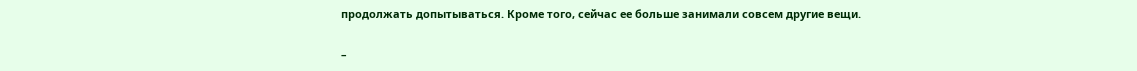продолжать допытываться. Кроме того, сейчас ее больше занимали совсем другие вещи.

–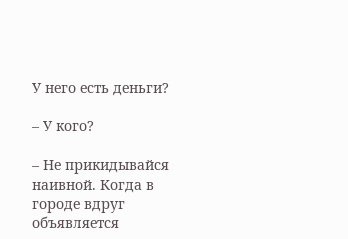У него есть деньги?

– У кого?

– Не прикидывайся наивной. Когда в городе вдруг объявляется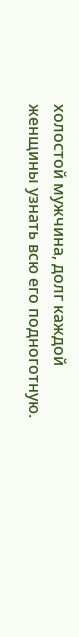холостой мужчина, долг каждой женщины узнать всю его подноготную.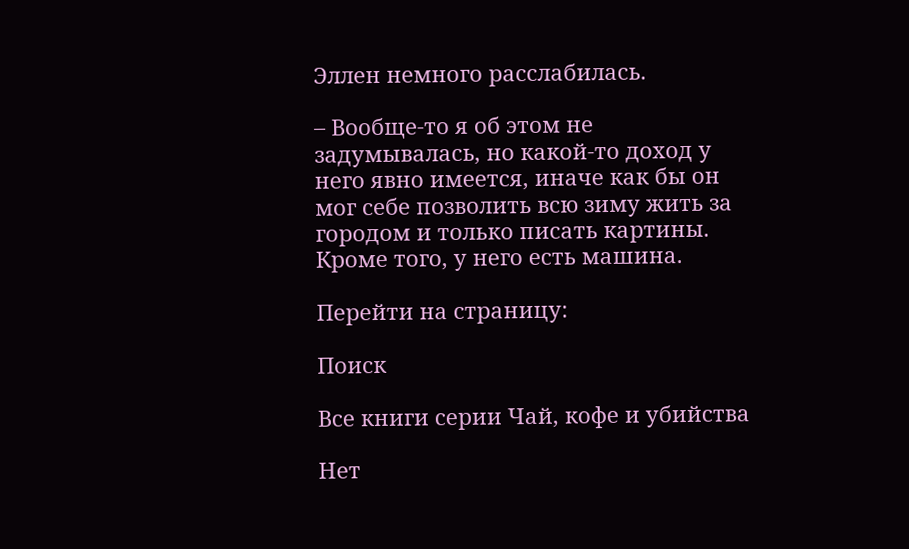Эллен немного расслабилась.

– Вообще-то я об этом не задумывалась, но какой-то доход у него явно имеется, иначе как бы он мог себе позволить всю зиму жить за городом и только писать картины. Кроме того, у него есть машина.

Перейти на страницу:

Поиск

Все книги серии Чай, кофе и убийства

Нет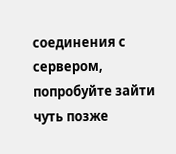соединения с сервером, попробуйте зайти чуть позже